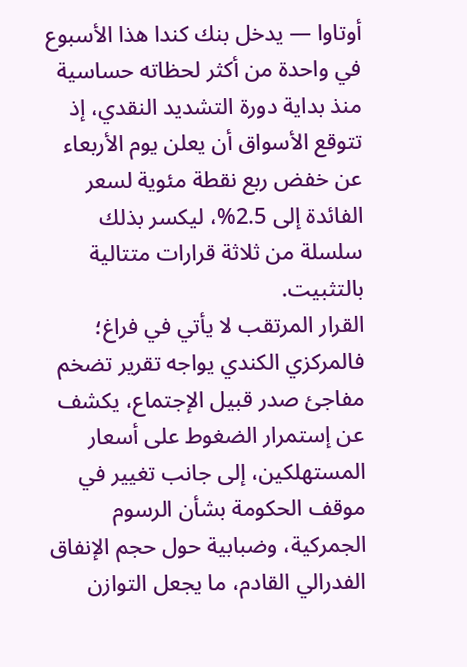أوتاوا — يدخل بنك كندا هذا الأسبوع في واحدة من أكثر لحظاته حساسية منذ بداية دورة التشديد النقدي، إذ تتوقع الأسواق أن يعلن يوم الأربعاء عن خفض ربع نقطة مئوية لسعر الفائدة إلى 2.5%، ليكسر بذلك سلسلة من ثلاثة قرارات متتالية بالتثبيت.
القرار المرتقب لا يأتي في فراغ؛ فالمركزي الكندي يواجه تقرير تضخم مفاجئ صدر قبيل الإجتماع، يكشف عن إستمرار الضغوط على أسعار المستهلكين، إلى جانب تغيير في موقف الحكومة بشأن الرسوم الجمركية، وضبابية حول حجم الإنفاق الفدرالي القادم، ما يجعل التوازن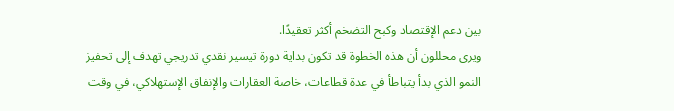بين دعم الإقتصاد وكبح التضخم أكثر تعقيدًا.
ويرى محللون أن هذه الخطوة قد تكون بداية دورة تيسير نقدي تدريجي تهدف إلى تحفيز النمو الذي بدأ يتباطأ في عدة قطاعات، خاصة العقارات والإنفاق الإستهلاكي، في وقت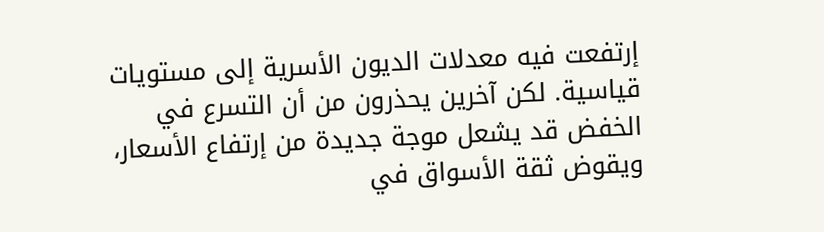إرتفعت فيه معدلات الديون الأسرية إلى مستويات قياسية. لكن آخرين يحذرون من أن التسرع في الخفض قد يشعل موجة جديدة من إرتفاع الأسعار، ويقوض ثقة الأسواق في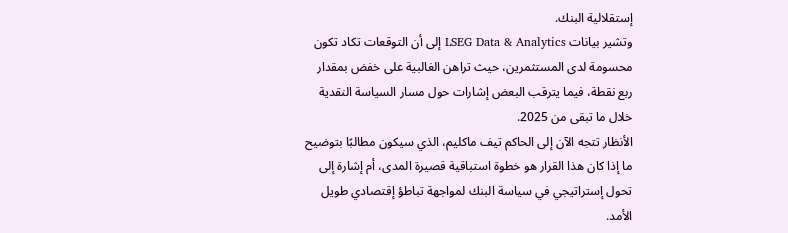إستقلالية البنك.
وتشير بيانات LSEG Data & Analytics إلى أن التوقعات تكاد تكون محسومة لدى المستثمرين، حيث تراهن الغالبية على خفض بمقدار ربع نقطة، فيما يترقب البعض إشارات حول مسار السياسة النقدية خلال ما تبقى من 2025.
الأنظار تتجه الآن إلى الحاكم تيف ماكليم، الذي سيكون مطالبًا بتوضيح ما إذا كان هذا القرار هو خطوة استباقية قصيرة المدى، أم إشارة إلى تحول إستراتيجي في سياسة البنك لمواجهة تباطؤ إقتصادي طويل الأمد.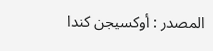المصدر : أوكسيجن كندا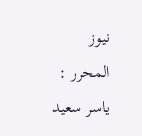نيوز
المحرر : ياسر سعيد